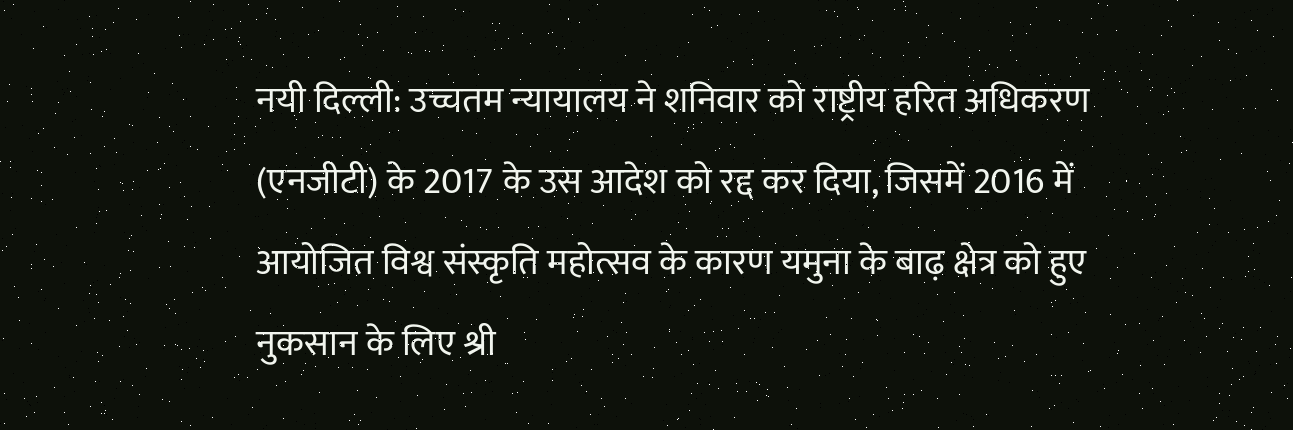नयी दिल्ली: उच्चतम न्यायालय ने शनिवार को राष्ट्रीय हरित अधिकरण (एनजीटी) के 2017 के उस आदेश को रद्द कर दिया, जिसमें 2016 में आयोजित विश्व संस्कृति महोत्सव के कारण यमुना के बाढ़ क्षेत्र को हुए नुकसान के लिए श्री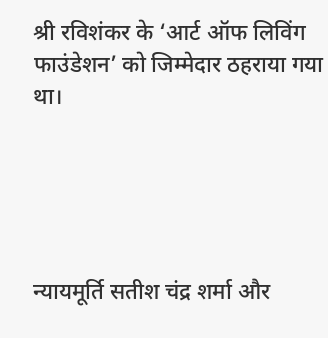श्री रविशंकर के ‘आर्ट ऑफ लिविंग फाउंडेशन’ को जिम्मेदार ठहराया गया था।





न्यायमूर्ति सतीश चंद्र शर्मा और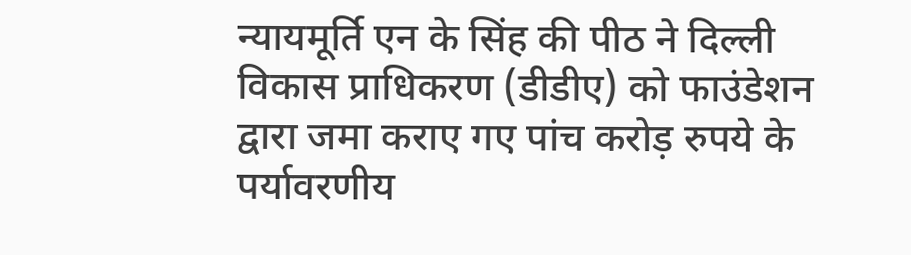न्यायमूर्ति एन के सिंह की पीठ ने दिल्ली विकास प्राधिकरण (डीडीए) को फाउंडेशन द्वारा जमा कराए गए पांच करोड़ रुपये के पर्यावरणीय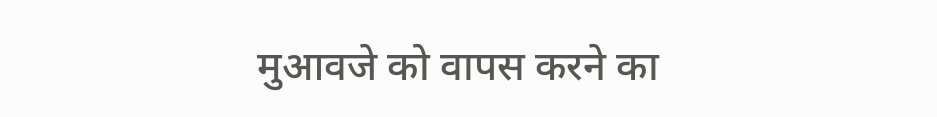मुआवजे को वापस करने का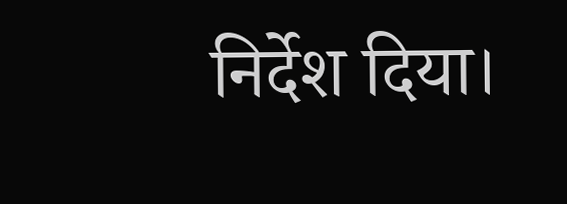निर्देश दिया।